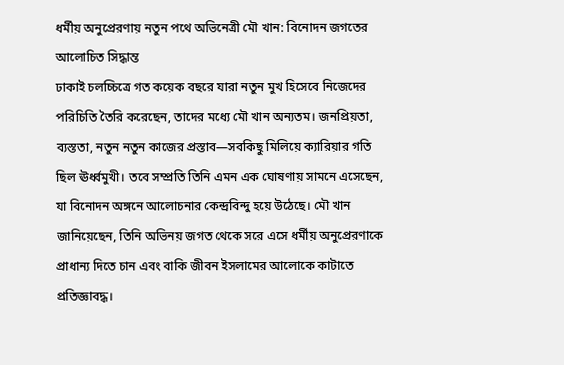ধর্মীয় অনুপ্রেরণায় নতুন পথে অভিনেত্রী মৌ খান: বিনোদন জগতের আলোচিত সিদ্ধান্ত
ঢাকাই চলচ্চিত্রে গত কয়েক বছরে যারা নতুন মুখ হিসেবে নিজেদের পরিচিতি তৈরি করেছেন, তাদের মধ্যে মৌ খান অন্যতম। জনপ্রিয়তা, ব্যস্ততা, নতুন নতুন কাজের প্রস্তাব—সবকিছু মিলিয়ে ক্যারিয়ার গতি ছিল ঊর্ধ্বমুখী। তবে সম্প্রতি তিনি এমন এক ঘোষণায় সামনে এসেছেন, যা বিনোদন অঙ্গনে আলোচনার কেন্দ্রবিন্দু হয়ে উঠেছে। মৌ খান জানিয়েছেন, তিনি অভিনয় জগত থেকে সরে এসে ধর্মীয় অনুপ্রেরণাকে প্রাধান্য দিতে চান এবং বাকি জীবন ইসলামের আলোকে কাটাতে প্রতিজ্ঞাবদ্ধ।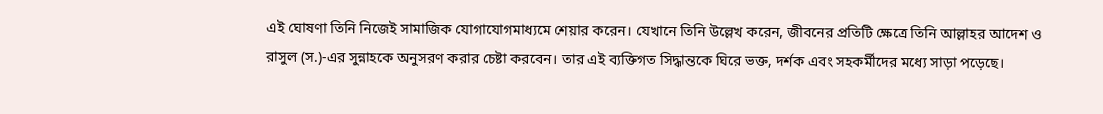এই ঘোষণা তিনি নিজেই সামাজিক যোগাযোগমাধ্যমে শেয়ার করেন। যেখানে তিনি উল্লেখ করেন, জীবনের প্রতিটি ক্ষেত্রে তিনি আল্লাহর আদেশ ও রাসুল (স.)-এর সুন্নাহকে অনুসরণ করার চেষ্টা করবেন। তার এই ব্যক্তিগত সিদ্ধান্তকে ঘিরে ভক্ত, দর্শক এবং সহকর্মীদের মধ্যে সাড়া পড়েছে।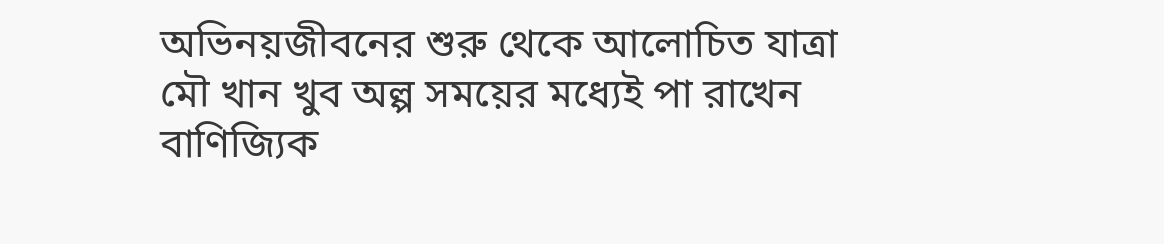অভিনয়জীবনের শুরু থেকে আলোচিত যাত্রা
মৌ খান খুব অল্প সময়ের মধ্যেই পা রাখেন বাণিজ্যিক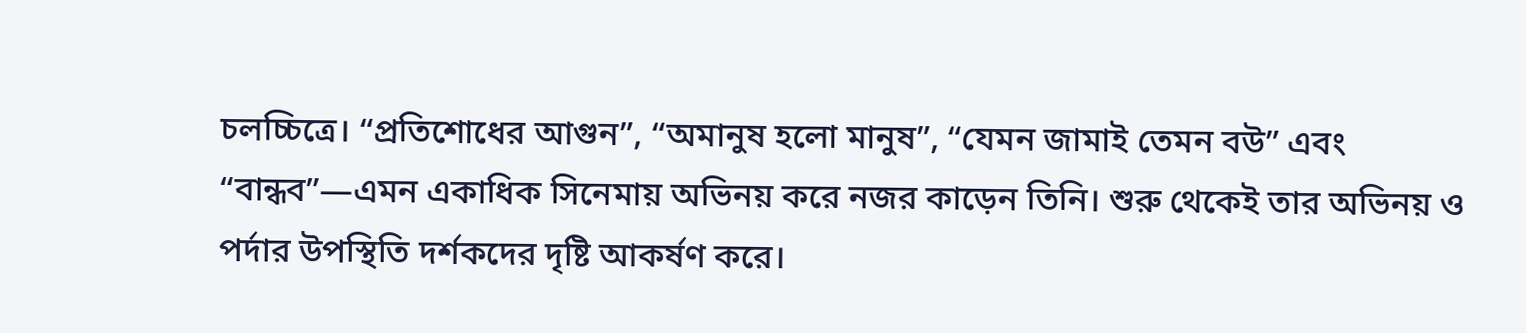চলচ্চিত্রে। “প্রতিশোধের আগুন”, “অমানুষ হলো মানুষ”, “যেমন জামাই তেমন বউ” এবং “বান্ধব”—এমন একাধিক সিনেমায় অভিনয় করে নজর কাড়েন তিনি। শুরু থেকেই তার অভিনয় ও পর্দার উপস্থিতি দর্শকদের দৃষ্টি আকর্ষণ করে।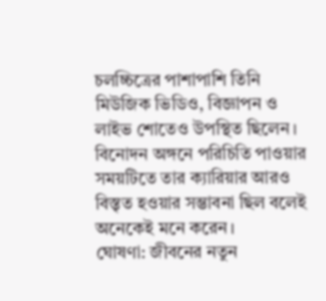চলচ্চিত্রের পাশাপাশি তিনি মিউজিক ভিডিও, বিজ্ঞাপন ও লাইভ শোতেও উপস্থিত ছিলেন। বিনোদন অঙ্গনে পরিচিতি পাওয়ার সময়টিতে তার ক্যারিয়ার আরও বিস্তৃত হওয়ার সম্ভাবনা ছিল বলেই অনেকেই মনে করেন।
ঘোষণা: জীবনের নতুন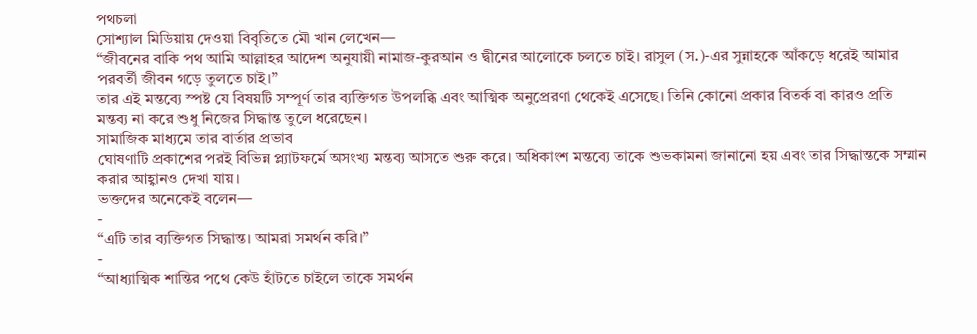পথচলা
সোশ্যাল মিডিয়ায় দেওয়া বিবৃতিতে মৌ খান লেখেন—
“জীবনের বাকি পথ আমি আল্লাহর আদেশ অনুযায়ী নামাজ-কুরআন ও দ্বীনের আলোকে চলতে চাই। রাসুল (স.)-এর সুন্নাহকে আঁকড়ে ধরেই আমার পরবর্তী জীবন গড়ে তুলতে চাই।”
তার এই মন্তব্যে স্পষ্ট যে বিষয়টি সম্পূর্ণ তার ব্যক্তিগত উপলব্ধি এবং আত্মিক অনুপ্রেরণা থেকেই এসেছে। তিনি কোনো প্রকার বিতর্ক বা কারও প্রতি মন্তব্য না করে শুধু নিজের সিদ্ধান্ত তুলে ধরেছেন।
সামাজিক মাধ্যমে তার বার্তার প্রভাব
ঘোষণাটি প্রকাশের পরই বিভিন্ন প্ল্যাটফর্মে অসংখ্য মন্তব্য আসতে শুরু করে। অধিকাংশ মন্তব্যে তাকে শুভকামনা জানানো হয় এবং তার সিদ্ধান্তকে সম্মান করার আহ্বানও দেখা যায়।
ভক্তদের অনেকেই বলেন—
-
“এটি তার ব্যক্তিগত সিদ্ধান্ত। আমরা সমর্থন করি।”
-
“আধ্যাত্মিক শান্তির পথে কেউ হাঁটতে চাইলে তাকে সমর্থন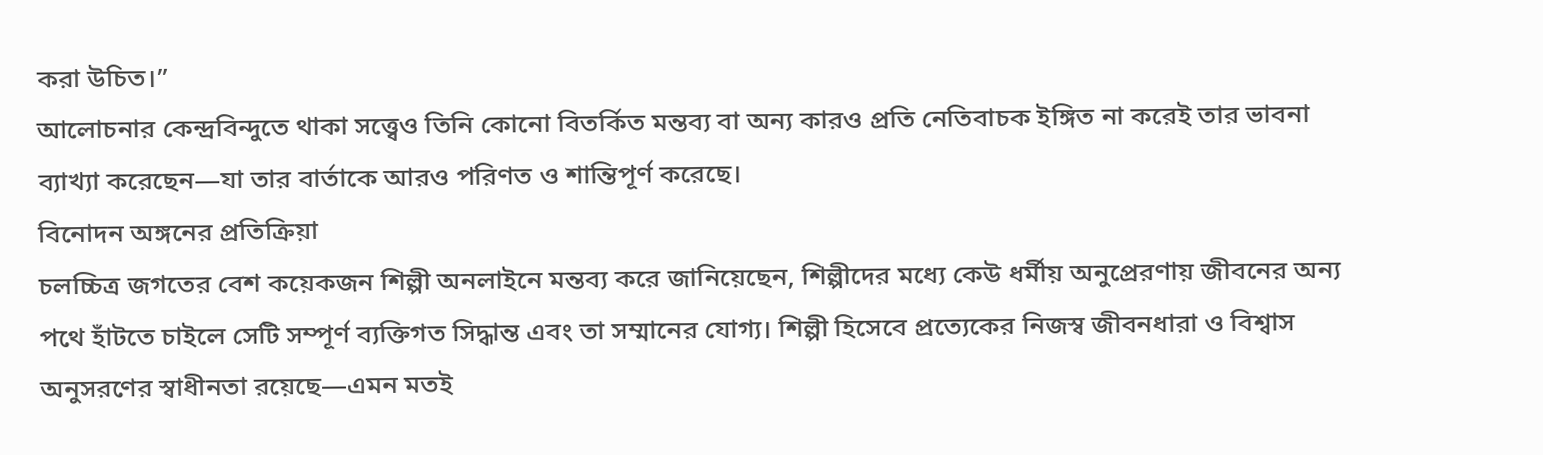করা উচিত।”
আলোচনার কেন্দ্রবিন্দুতে থাকা সত্ত্বেও তিনি কোনো বিতর্কিত মন্তব্য বা অন্য কারও প্রতি নেতিবাচক ইঙ্গিত না করেই তার ভাবনা ব্যাখ্যা করেছেন—যা তার বার্তাকে আরও পরিণত ও শান্তিপূর্ণ করেছে।
বিনোদন অঙ্গনের প্রতিক্রিয়া
চলচ্চিত্র জগতের বেশ কয়েকজন শিল্পী অনলাইনে মন্তব্য করে জানিয়েছেন, শিল্পীদের মধ্যে কেউ ধর্মীয় অনুপ্রেরণায় জীবনের অন্য পথে হাঁটতে চাইলে সেটি সম্পূর্ণ ব্যক্তিগত সিদ্ধান্ত এবং তা সম্মানের যোগ্য। শিল্পী হিসেবে প্রত্যেকের নিজস্ব জীবনধারা ও বিশ্বাস অনুসরণের স্বাধীনতা রয়েছে—এমন মতই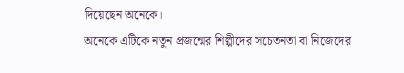দিয়েছেন অনেকে।
অনেকে এটিকে নতুন প্রজন্মের শিল্পীদের সচেতনতা বা নিজেদের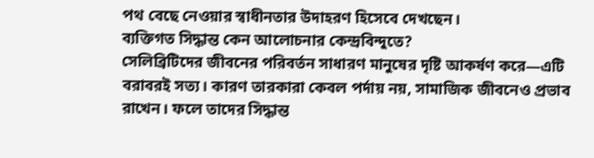পথ বেছে নেওয়ার স্বাধীনতার উদাহরণ হিসেবে দেখছেন।
ব্যক্তিগত সিদ্ধান্ত কেন আলোচনার কেন্দ্রবিন্দুতে?
সেলিব্রিটিদের জীবনের পরিবর্তন সাধারণ মানুষের দৃষ্টি আকর্ষণ করে—এটি বরাবরই সত্য। কারণ তারকারা কেবল পর্দায় নয়, সামাজিক জীবনেও প্রভাব রাখেন। ফলে তাদের সিদ্ধান্ত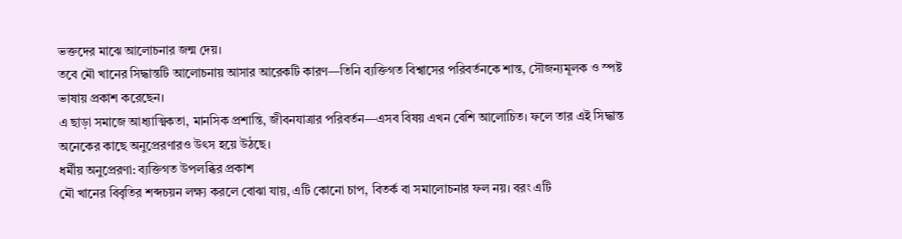ভক্তদের মাঝে আলোচনার জন্ম দেয়।
তবে মৌ খানের সিদ্ধান্তটি আলোচনায় আসার আরেকটি কারণ—তিনি ব্যক্তিগত বিশ্বাসের পরিবর্তনকে শান্ত, সৌজন্যমূলক ও স্পষ্ট ভাষায় প্রকাশ করেছেন।
এ ছাড়া সমাজে আধ্যাত্মিকতা, মানসিক প্রশান্তি, জীবনযাত্রার পরিবর্তন—এসব বিষয় এখন বেশি আলোচিত। ফলে তার এই সিদ্ধান্ত অনেকের কাছে অনুপ্রেরণারও উৎস হয়ে উঠছে।
ধর্মীয় অনুপ্রেরণা: ব্যক্তিগত উপলব্ধির প্রকাশ
মৌ খানের বিবৃতির শব্দচয়ন লক্ষ্য করলে বোঝা যায়, এটি কোনো চাপ, বিতর্ক বা সমালোচনার ফল নয়। বরং এটি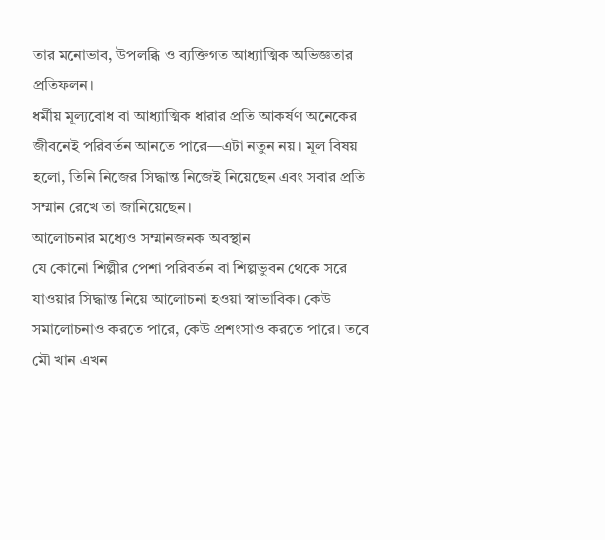তার মনোভাব, উপলব্ধি ও ব্যক্তিগত আধ্যাত্মিক অভিজ্ঞতার প্রতিফলন।
ধর্মীয় মূল্যবোধ বা আধ্যাত্মিক ধারার প্রতি আকর্ষণ অনেকের জীবনেই পরিবর্তন আনতে পারে—এটা নতুন নয়। মূল বিষয় হলো, তিনি নিজের সিদ্ধান্ত নিজেই নিয়েছেন এবং সবার প্রতি সম্মান রেখে তা জানিয়েছেন।
আলোচনার মধ্যেও সম্মানজনক অবস্থান
যে কোনো শিল্পীর পেশা পরিবর্তন বা শিল্পভুবন থেকে সরে যাওয়ার সিদ্ধান্ত নিয়ে আলোচনা হওয়া স্বাভাবিক। কেউ সমালোচনাও করতে পারে, কেউ প্রশংসাও করতে পারে। তবে মৌ খান এখন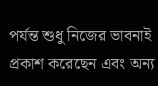পর্যন্ত শুধু নিজের ভাবনাই প্রকাশ করেছেন এবং অন্য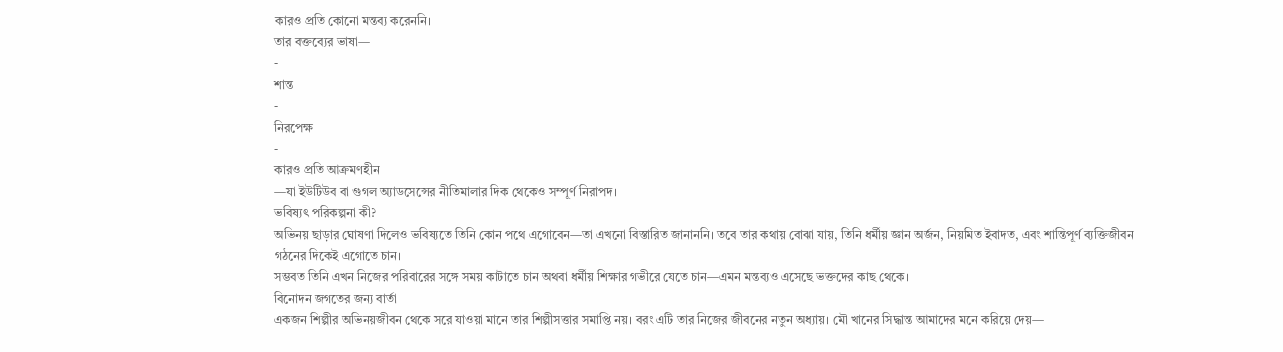কারও প্রতি কোনো মন্তব্য করেননি।
তার বক্তব্যের ভাষা—
-
শান্ত
-
নিরপেক্ষ
-
কারও প্রতি আক্রমণহীন
—যা ইউটিউব বা গুগল অ্যাডসেন্সের নীতিমালার দিক থেকেও সম্পূর্ণ নিরাপদ।
ভবিষ্যৎ পরিকল্পনা কী?
অভিনয় ছাড়ার ঘোষণা দিলেও ভবিষ্যতে তিনি কোন পথে এগোবেন—তা এখনো বিস্তারিত জানাননি। তবে তার কথায় বোঝা যায়, তিনি ধর্মীয় জ্ঞান অর্জন, নিয়মিত ইবাদত, এবং শান্তিপূর্ণ ব্যক্তিজীবন গঠনের দিকেই এগোতে চান।
সম্ভবত তিনি এখন নিজের পরিবারের সঙ্গে সময় কাটাতে চান অথবা ধর্মীয় শিক্ষার গভীরে যেতে চান—এমন মন্তব্যও এসেছে ভক্তদের কাছ থেকে।
বিনোদন জগতের জন্য বার্তা
একজন শিল্পীর অভিনয়জীবন থেকে সরে যাওয়া মানে তার শিল্পীসত্তার সমাপ্তি নয়। বরং এটি তার নিজের জীবনের নতুন অধ্যায়। মৌ খানের সিদ্ধান্ত আমাদের মনে করিয়ে দেয়—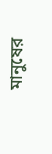মানুষের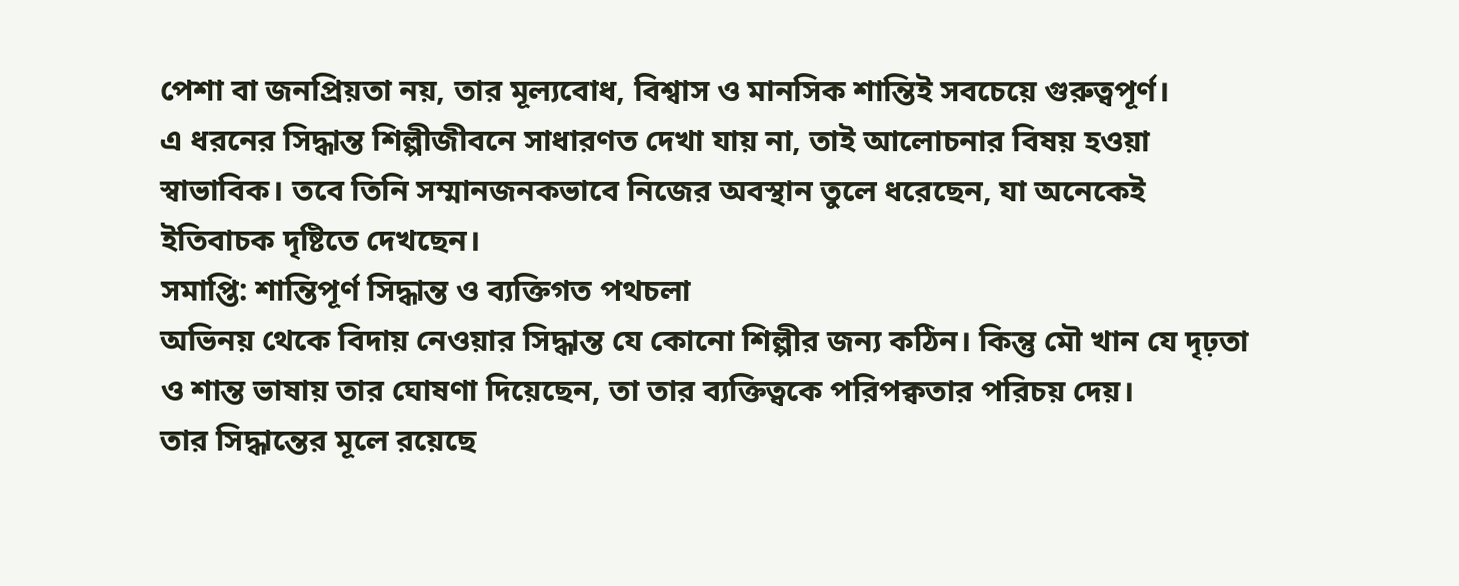পেশা বা জনপ্রিয়তা নয়, তার মূল্যবোধ, বিশ্বাস ও মানসিক শান্তিই সবচেয়ে গুরুত্বপূর্ণ।
এ ধরনের সিদ্ধান্ত শিল্পীজীবনে সাধারণত দেখা যায় না, তাই আলোচনার বিষয় হওয়া স্বাভাবিক। তবে তিনি সম্মানজনকভাবে নিজের অবস্থান তুলে ধরেছেন, যা অনেকেই ইতিবাচক দৃষ্টিতে দেখছেন।
সমাপ্তি: শান্তিপূর্ণ সিদ্ধান্ত ও ব্যক্তিগত পথচলা
অভিনয় থেকে বিদায় নেওয়ার সিদ্ধান্ত যে কোনো শিল্পীর জন্য কঠিন। কিন্তু মৌ খান যে দৃঢ়তা ও শান্ত ভাষায় তার ঘোষণা দিয়েছেন, তা তার ব্যক্তিত্বকে পরিপক্বতার পরিচয় দেয়।
তার সিদ্ধান্তের মূলে রয়েছে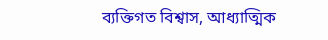ব্যক্তিগত বিশ্বাস, আধ্যাত্মিক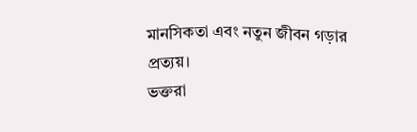মানসিকতা এবং নতুন জীবন গড়ার প্রত্যয়।
ভক্তরা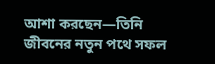আশা করছেন—তিনি জীবনের নতুন পথে সফল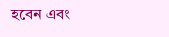হবেন এবং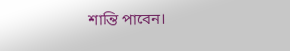শান্তি পাবেন।